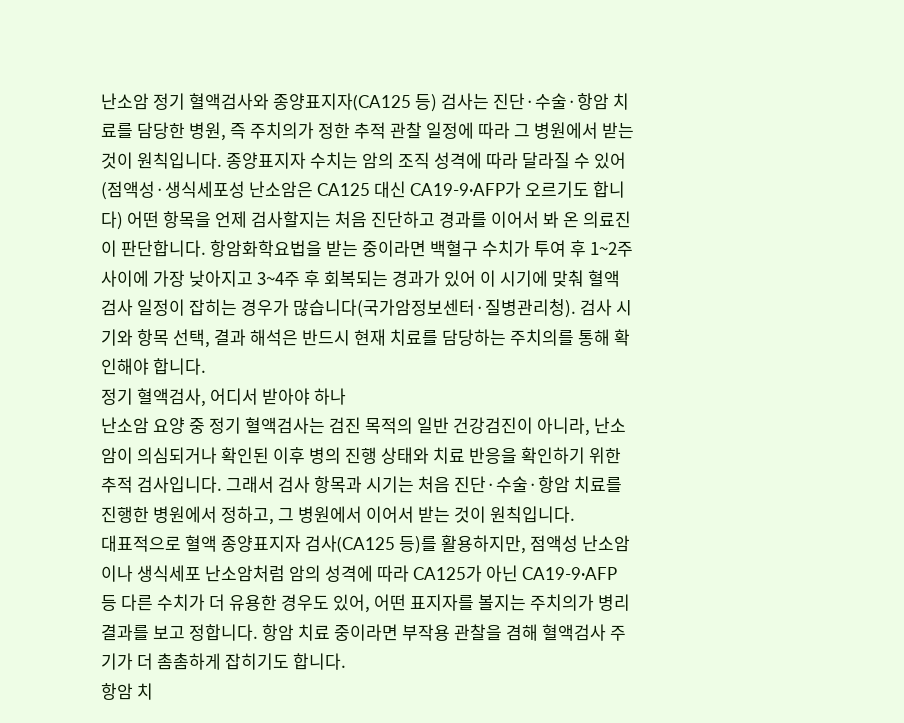난소암 정기 혈액검사와 종양표지자(CA125 등) 검사는 진단·수술·항암 치료를 담당한 병원, 즉 주치의가 정한 추적 관찰 일정에 따라 그 병원에서 받는 것이 원칙입니다. 종양표지자 수치는 암의 조직 성격에 따라 달라질 수 있어(점액성·생식세포성 난소암은 CA125 대신 CA19-9·AFP가 오르기도 합니다) 어떤 항목을 언제 검사할지는 처음 진단하고 경과를 이어서 봐 온 의료진이 판단합니다. 항암화학요법을 받는 중이라면 백혈구 수치가 투여 후 1~2주 사이에 가장 낮아지고 3~4주 후 회복되는 경과가 있어 이 시기에 맞춰 혈액검사 일정이 잡히는 경우가 많습니다(국가암정보센터·질병관리청). 검사 시기와 항목 선택, 결과 해석은 반드시 현재 치료를 담당하는 주치의를 통해 확인해야 합니다.
정기 혈액검사, 어디서 받아야 하나
난소암 요양 중 정기 혈액검사는 검진 목적의 일반 건강검진이 아니라, 난소암이 의심되거나 확인된 이후 병의 진행 상태와 치료 반응을 확인하기 위한 추적 검사입니다. 그래서 검사 항목과 시기는 처음 진단·수술·항암 치료를 진행한 병원에서 정하고, 그 병원에서 이어서 받는 것이 원칙입니다.
대표적으로 혈액 종양표지자 검사(CA125 등)를 활용하지만, 점액성 난소암이나 생식세포 난소암처럼 암의 성격에 따라 CA125가 아닌 CA19-9·AFP 등 다른 수치가 더 유용한 경우도 있어, 어떤 표지자를 볼지는 주치의가 병리 결과를 보고 정합니다. 항암 치료 중이라면 부작용 관찰을 겸해 혈액검사 주기가 더 촘촘하게 잡히기도 합니다.
항암 치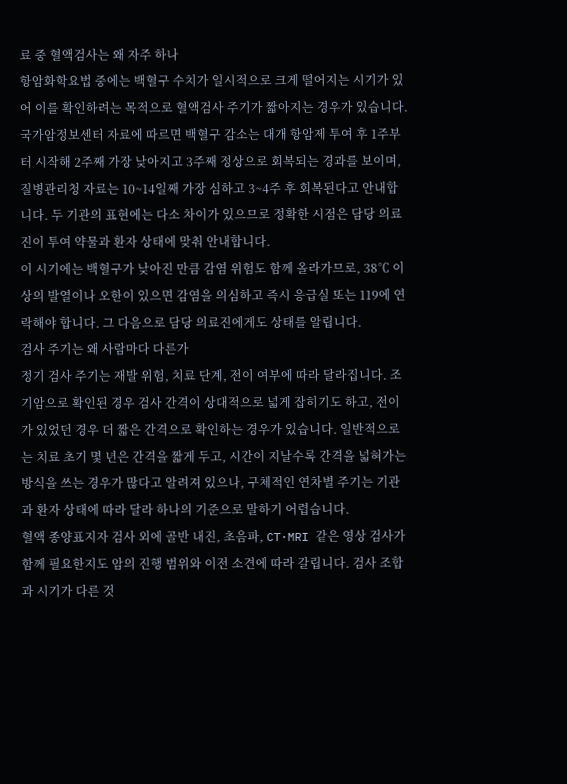료 중 혈액검사는 왜 자주 하나
항암화학요법 중에는 백혈구 수치가 일시적으로 크게 떨어지는 시기가 있어 이를 확인하려는 목적으로 혈액검사 주기가 짧아지는 경우가 있습니다. 국가암정보센터 자료에 따르면 백혈구 감소는 대개 항암제 투여 후 1주부터 시작해 2주째 가장 낮아지고 3주째 정상으로 회복되는 경과를 보이며, 질병관리청 자료는 10~14일째 가장 심하고 3~4주 후 회복된다고 안내합니다. 두 기관의 표현에는 다소 차이가 있으므로 정확한 시점은 담당 의료진이 투여 약물과 환자 상태에 맞춰 안내합니다.
이 시기에는 백혈구가 낮아진 만큼 감염 위험도 함께 올라가므로, 38℃ 이상의 발열이나 오한이 있으면 감염을 의심하고 즉시 응급실 또는 119에 연락해야 합니다. 그 다음으로 담당 의료진에게도 상태를 알립니다.
검사 주기는 왜 사람마다 다른가
정기 검사 주기는 재발 위험, 치료 단계, 전이 여부에 따라 달라집니다. 조기암으로 확인된 경우 검사 간격이 상대적으로 넓게 잡히기도 하고, 전이가 있었던 경우 더 짧은 간격으로 확인하는 경우가 있습니다. 일반적으로는 치료 초기 몇 년은 간격을 짧게 두고, 시간이 지날수록 간격을 넓혀가는 방식을 쓰는 경우가 많다고 알려져 있으나, 구체적인 연차별 주기는 기관과 환자 상태에 따라 달라 하나의 기준으로 말하기 어렵습니다.
혈액 종양표지자 검사 외에 골반 내진, 초음파, CT·MRI 같은 영상 검사가 함께 필요한지도 암의 진행 범위와 이전 소견에 따라 갈립니다. 검사 조합과 시기가 다른 것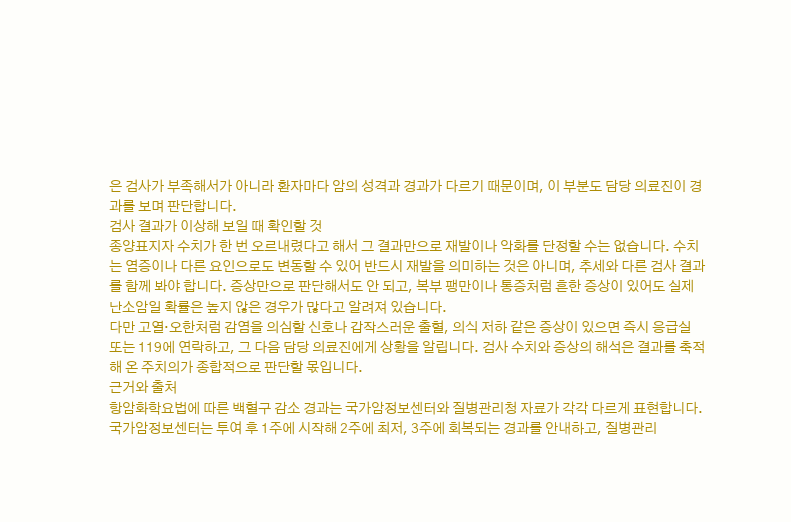은 검사가 부족해서가 아니라 환자마다 암의 성격과 경과가 다르기 때문이며, 이 부분도 담당 의료진이 경과를 보며 판단합니다.
검사 결과가 이상해 보일 때 확인할 것
종양표지자 수치가 한 번 오르내렸다고 해서 그 결과만으로 재발이나 악화를 단정할 수는 없습니다. 수치는 염증이나 다른 요인으로도 변동할 수 있어 반드시 재발을 의미하는 것은 아니며, 추세와 다른 검사 결과를 함께 봐야 합니다. 증상만으로 판단해서도 안 되고, 복부 팽만이나 통증처럼 흔한 증상이 있어도 실제 난소암일 확률은 높지 않은 경우가 많다고 알려져 있습니다.
다만 고열·오한처럼 감염을 의심할 신호나 갑작스러운 출혈, 의식 저하 같은 증상이 있으면 즉시 응급실 또는 119에 연락하고, 그 다음 담당 의료진에게 상황을 알립니다. 검사 수치와 증상의 해석은 결과를 축적해 온 주치의가 종합적으로 판단할 몫입니다.
근거와 출처
항암화학요법에 따른 백혈구 감소 경과는 국가암정보센터와 질병관리청 자료가 각각 다르게 표현합니다. 국가암정보센터는 투여 후 1주에 시작해 2주에 최저, 3주에 회복되는 경과를 안내하고, 질병관리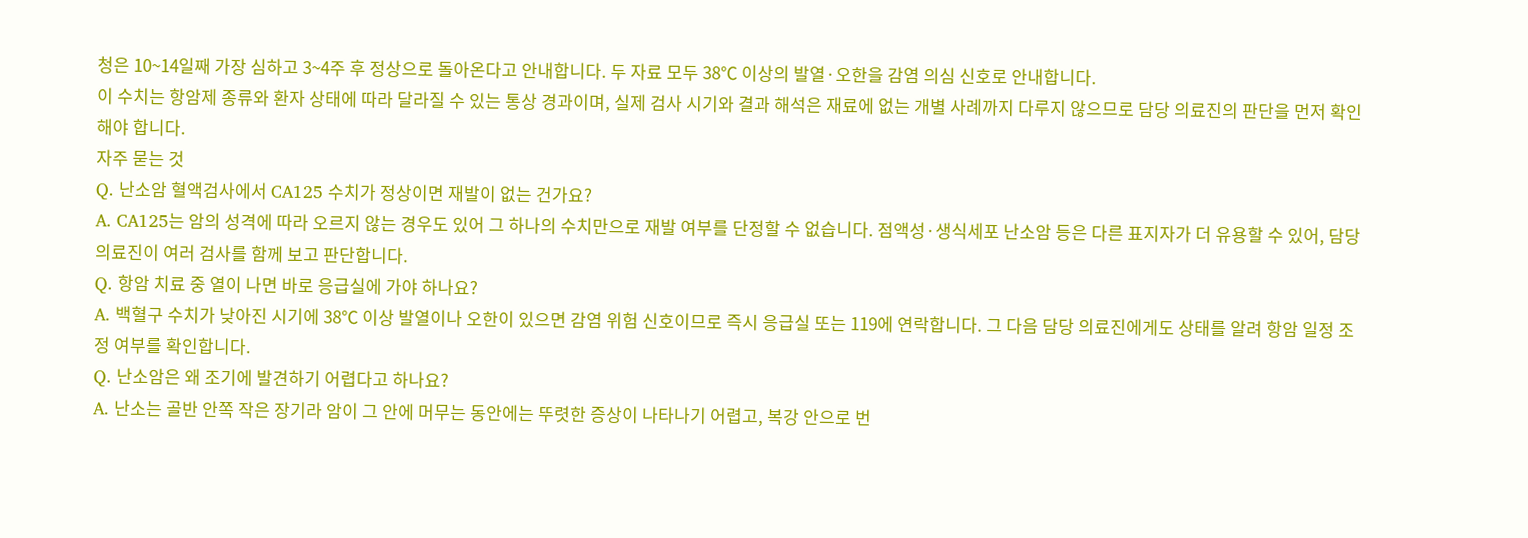청은 10~14일째 가장 심하고 3~4주 후 정상으로 돌아온다고 안내합니다. 두 자료 모두 38℃ 이상의 발열·오한을 감염 의심 신호로 안내합니다.
이 수치는 항암제 종류와 환자 상태에 따라 달라질 수 있는 통상 경과이며, 실제 검사 시기와 결과 해석은 재료에 없는 개별 사례까지 다루지 않으므로 담당 의료진의 판단을 먼저 확인해야 합니다.
자주 묻는 것
Q. 난소암 혈액검사에서 CA125 수치가 정상이면 재발이 없는 건가요?
A. CA125는 암의 성격에 따라 오르지 않는 경우도 있어 그 하나의 수치만으로 재발 여부를 단정할 수 없습니다. 점액성·생식세포 난소암 등은 다른 표지자가 더 유용할 수 있어, 담당 의료진이 여러 검사를 함께 보고 판단합니다.
Q. 항암 치료 중 열이 나면 바로 응급실에 가야 하나요?
A. 백혈구 수치가 낮아진 시기에 38℃ 이상 발열이나 오한이 있으면 감염 위험 신호이므로 즉시 응급실 또는 119에 연락합니다. 그 다음 담당 의료진에게도 상태를 알려 항암 일정 조정 여부를 확인합니다.
Q. 난소암은 왜 조기에 발견하기 어렵다고 하나요?
A. 난소는 골반 안쪽 작은 장기라 암이 그 안에 머무는 동안에는 뚜렷한 증상이 나타나기 어렵고, 복강 안으로 번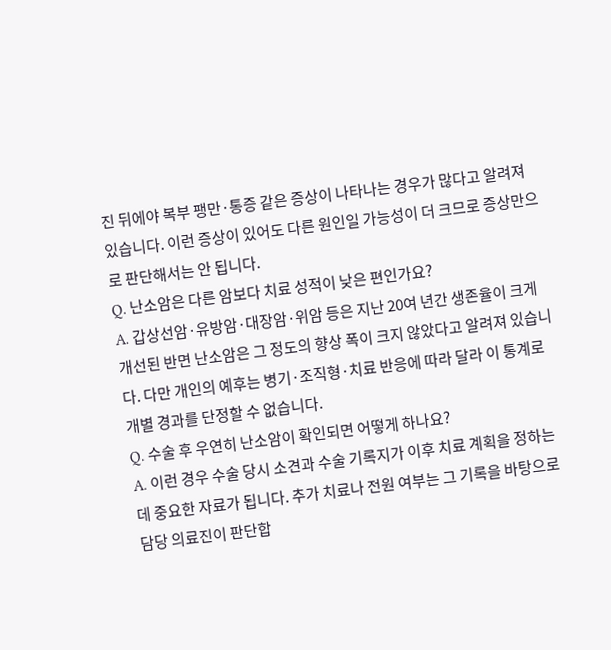진 뒤에야 복부 팽만·통증 같은 증상이 나타나는 경우가 많다고 알려져 있습니다. 이런 증상이 있어도 다른 원인일 가능성이 더 크므로 증상만으로 판단해서는 안 됩니다.
Q. 난소암은 다른 암보다 치료 성적이 낮은 편인가요?
A. 갑상선암·유방암·대장암·위암 등은 지난 20여 년간 생존율이 크게 개선된 반면 난소암은 그 정도의 향상 폭이 크지 않았다고 알려져 있습니다. 다만 개인의 예후는 병기·조직형·치료 반응에 따라 달라 이 통계로 개별 경과를 단정할 수 없습니다.
Q. 수술 후 우연히 난소암이 확인되면 어떻게 하나요?
A. 이런 경우 수술 당시 소견과 수술 기록지가 이후 치료 계획을 정하는 데 중요한 자료가 됩니다. 추가 치료나 전원 여부는 그 기록을 바탕으로 담당 의료진이 판단합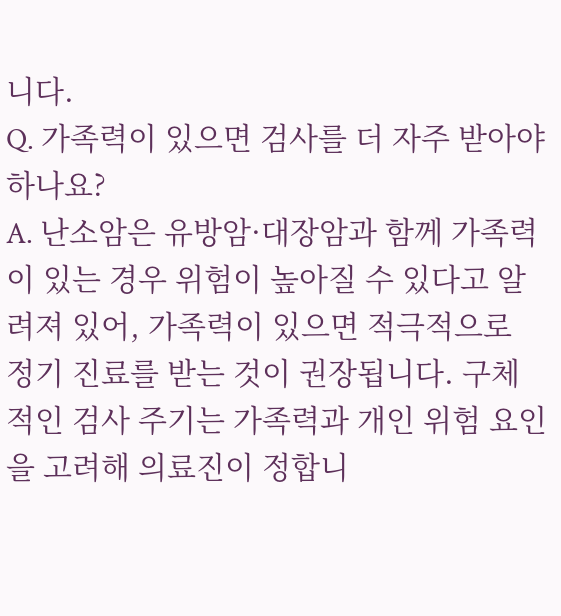니다.
Q. 가족력이 있으면 검사를 더 자주 받아야 하나요?
A. 난소암은 유방암·대장암과 함께 가족력이 있는 경우 위험이 높아질 수 있다고 알려져 있어, 가족력이 있으면 적극적으로 정기 진료를 받는 것이 권장됩니다. 구체적인 검사 주기는 가족력과 개인 위험 요인을 고려해 의료진이 정합니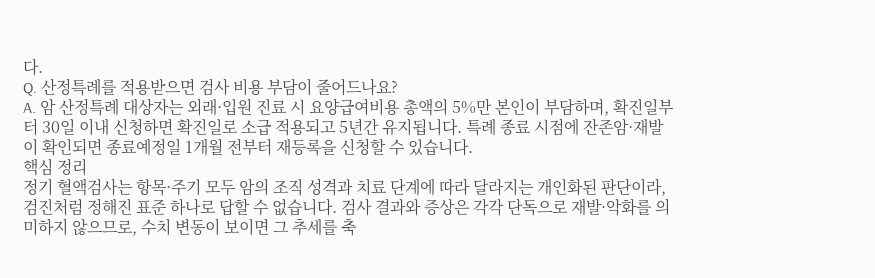다.
Q. 산정특례를 적용받으면 검사 비용 부담이 줄어드나요?
A. 암 산정특례 대상자는 외래·입원 진료 시 요양급여비용 총액의 5%만 본인이 부담하며, 확진일부터 30일 이내 신청하면 확진일로 소급 적용되고 5년간 유지됩니다. 특례 종료 시점에 잔존암·재발이 확인되면 종료예정일 1개월 전부터 재등록을 신청할 수 있습니다.
핵심 정리
정기 혈액검사는 항목·주기 모두 암의 조직 성격과 치료 단계에 따라 달라지는 개인화된 판단이라, 검진처럼 정해진 표준 하나로 답할 수 없습니다. 검사 결과와 증상은 각각 단독으로 재발·악화를 의미하지 않으므로, 수치 변동이 보이면 그 추세를 축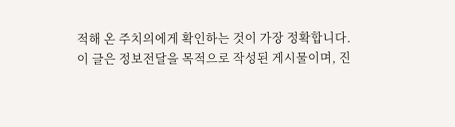적해 온 주치의에게 확인하는 것이 가장 정확합니다.
이 글은 정보전달을 목적으로 작성된 게시물이며, 진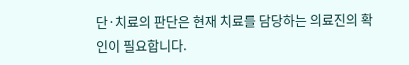단·치료의 판단은 현재 치료를 담당하는 의료진의 확인이 필요합니다.